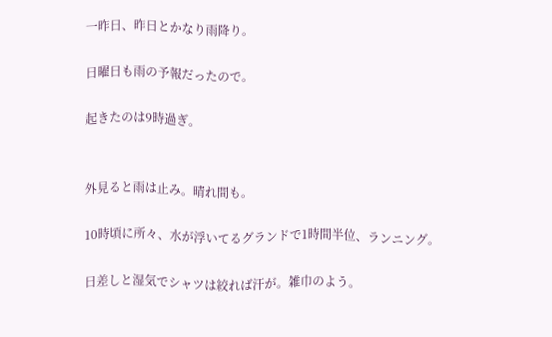一昨日、昨日とかなり雨降り。

日曜日も雨の予報だったので。

起きたのは9時過ぎ。


外見ると雨は止み。晴れ間も。

10時頃に所々、水が浮いてるグランドで1時間半位、ランニング。

日差しと湿気でシャツは絞れば汗が。雑巾のよう。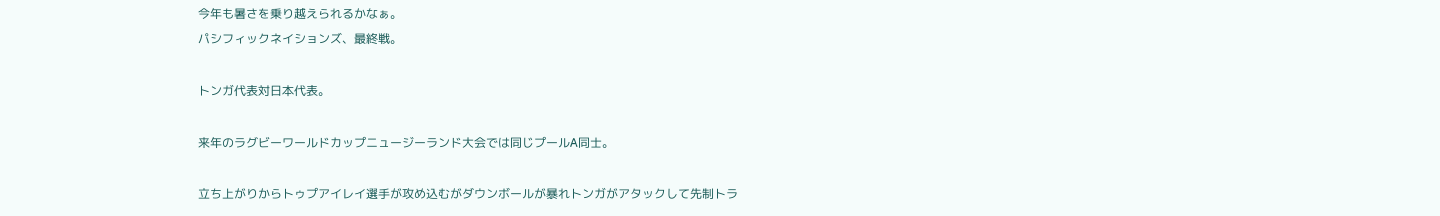今年も暑さを乗り越えられるかなぁ。
パシフィックネイションズ、最終戦。

トンガ代表対日本代表。

来年のラグビーワールドカップニュージーランド大会では同じプールA同士。

立ち上がりからトゥプアイレイ選手が攻め込むがダウンボールが暴れトンガがアタックして先制トラ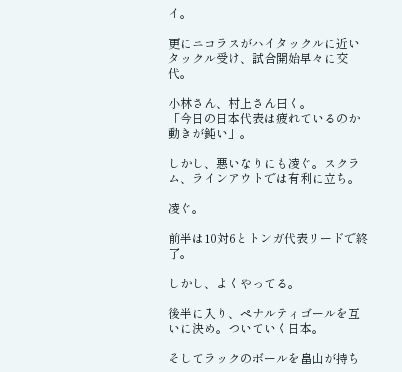イ。

更にニコラスがハイタックルに近いタックル受け、試合開始早々に交代。

小林さん、村上さん曰く。
「今日の日本代表は疲れているのか動きが鈍い」。

しかし、悪いなりにも凌ぐ。スクラム、ラインアウトでは有利に立ち。

凌ぐ。

前半は10対6とトンガ代表リードで終了。

しかし、よくやってる。

後半に入り、ペナルティゴールを互いに決め。ついていく日本。

そしてラックのボールを畠山が持ち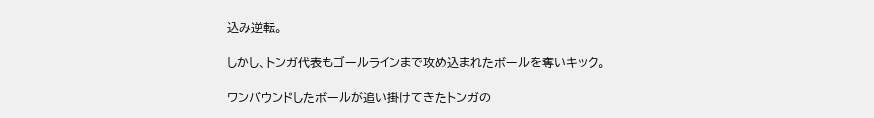込み逆転。

しかし、トンガ代表もゴールラインまで攻め込まれたボールを奪いキック。

ワンバウンドしたボールが追い掛けてきたトンガの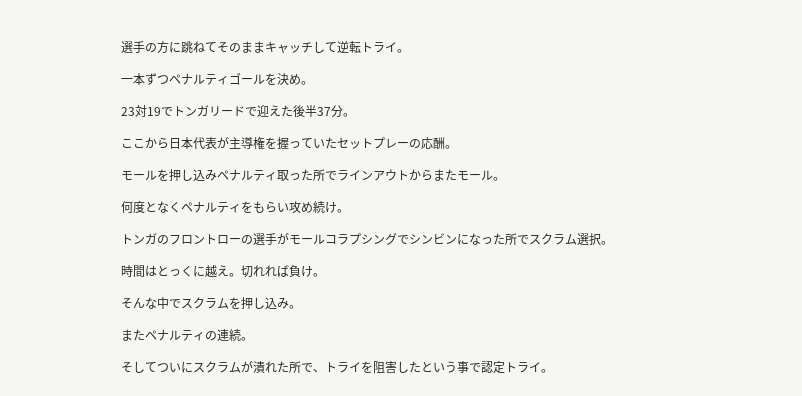選手の方に跳ねてそのままキャッチして逆転トライ。

一本ずつペナルティゴールを決め。

23対19でトンガリードで迎えた後半37分。

ここから日本代表が主導権を握っていたセットプレーの応酬。

モールを押し込みペナルティ取った所でラインアウトからまたモール。

何度となくペナルティをもらい攻め続け。

トンガのフロントローの選手がモールコラプシングでシンビンになった所でスクラム選択。

時間はとっくに越え。切れれば負け。

そんな中でスクラムを押し込み。

またペナルティの連続。

そしてついにスクラムが潰れた所で、トライを阻害したという事で認定トライ。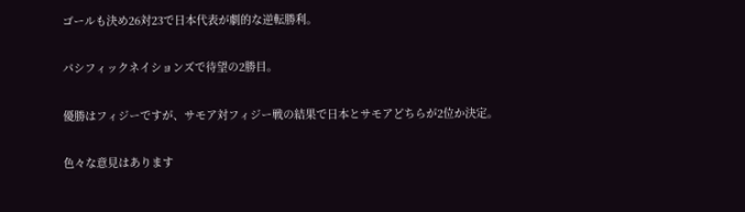ゴールも決め26対23で日本代表が劇的な逆転勝利。

パシフィックネイションズで待望の2勝目。

優勝はフィジーですが、サモア対フィジー戦の結果で日本とサモアどちらが2位か決定。

色々な意見はあります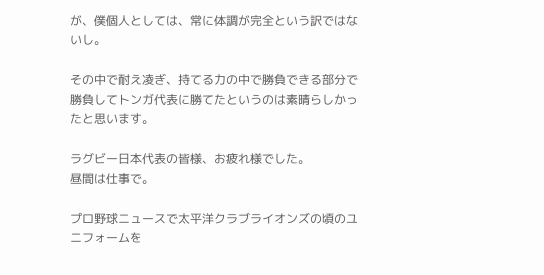が、僕個人としては、常に体調が完全という訳ではないし。

その中で耐え凌ぎ、持てる力の中で勝負できる部分で勝負してトンガ代表に勝てたというのは素晴らしかったと思います。

ラグビー日本代表の皆様、お疲れ様でした。
昼間は仕事で。

プロ野球ニュースで太平洋クラブライオンズの頃のユニフォームを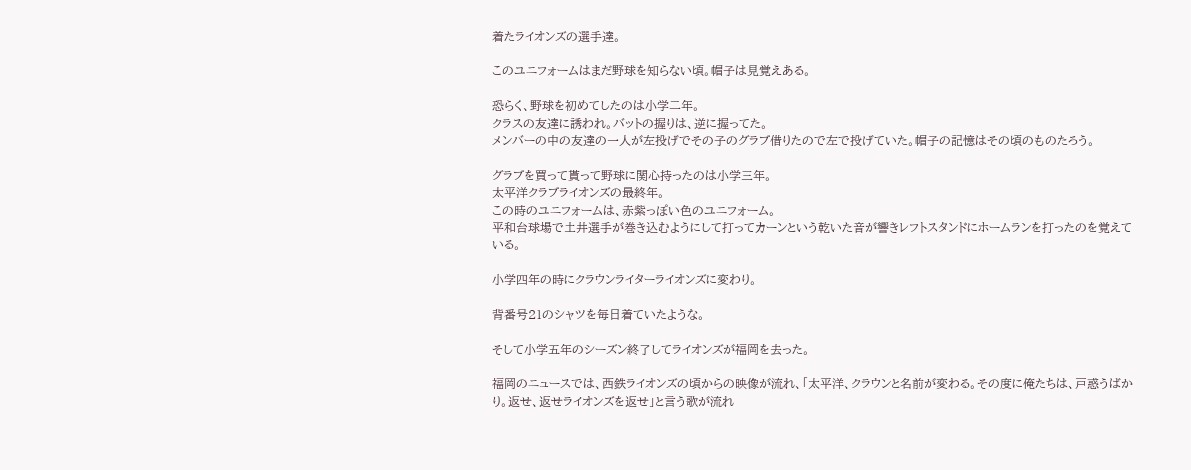着たライオンズの選手達。

このユニフォームはまだ野球を知らない頃。帽子は見覚えある。

恐らく、野球を初めてしたのは小学二年。
クラスの友達に誘われ。バットの握りは、逆に握ってた。
メンバーの中の友達の一人が左投げでその子のグラブ借りたので左で投げていた。帽子の記憶はその頃のものたろう。

グラブを買って貰って野球に関心持ったのは小学三年。
太平洋クラブライオンズの最終年。
この時のユニフォームは、赤紫っぽい色のユニフォーム。
平和台球場で土井選手が巻き込むようにして打ってカーンという乾いた音が響きレフトスタンドにホームランを打ったのを覚えている。

小学四年の時にクラウンライターライオンズに変わり。

背番号21のシャツを毎日着ていたような。

そして小学五年のシーズン終了してライオンズが福岡を去った。

福岡のニュースでは、西鉄ライオンズの頃からの映像が流れ、「太平洋、クラウンと名前が変わる。その度に俺たちは、戸惑うばかり。返せ、返せライオンズを返せ」と言う歌が流れ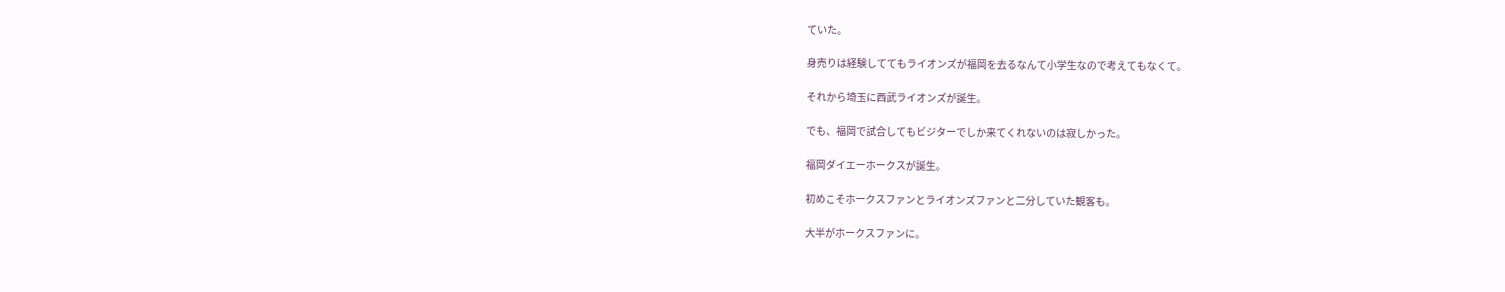ていた。

身売りは経験しててもライオンズが福岡を去るなんて小学生なので考えてもなくて。

それから埼玉に西武ライオンズが誕生。

でも、福岡で試合してもビジターでしか来てくれないのは寂しかった。

福岡ダイエーホークスが誕生。

初めこそホークスファンとライオンズファンと二分していた観客も。

大半がホークスファンに。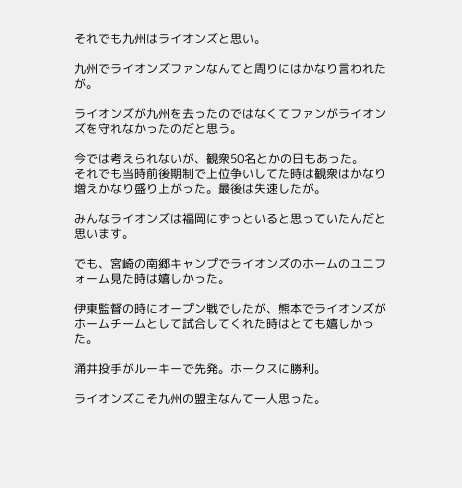それでも九州はライオンズと思い。

九州でライオンズファンなんてと周りにはかなり言われたが。

ライオンズが九州を去ったのではなくてファンがライオンズを守れなかったのだと思う。

今では考えられないが、観衆50名とかの日もあった。
それでも当時前後期制で上位争いしてた時は観衆はかなり増えかなり盛り上がった。最後は失速したが。

みんなライオンズは福岡にずっといると思っていたんだと思います。

でも、宮崎の南郷キャンプでライオンズのホームのユニフォーム見た時は嬉しかった。

伊東監督の時にオープン戦でしたが、熊本でライオンズがホームチームとして試合してくれた時はとても嬉しかった。

涌井投手がルーキーで先発。ホークスに勝利。

ライオンズこそ九州の盟主なんて一人思った。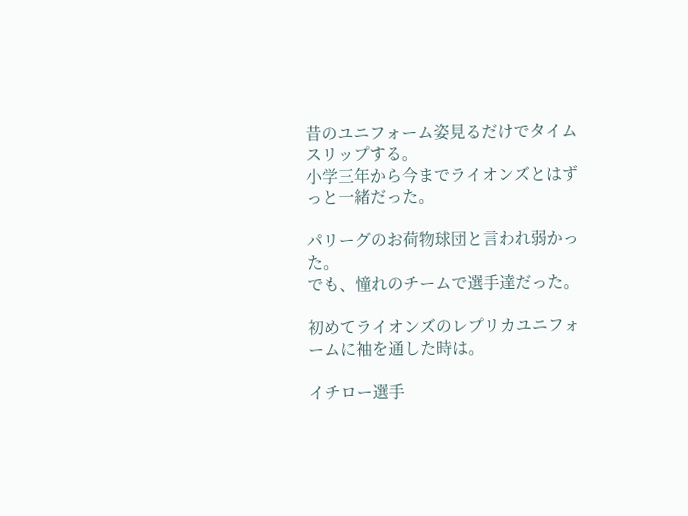昔のユニフォーム姿見るだけでタイムスリップする。
小学三年から今までライオンズとはずっと一緒だった。

パリーグのお荷物球団と言われ弱かった。
でも、憧れのチームで選手達だった。

初めてライオンズのレプリカユニフォームに袖を通した時は。

イチロー選手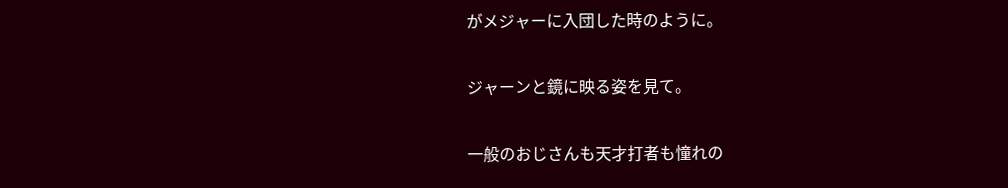がメジャーに入団した時のように。

ジャーンと鏡に映る姿を見て。

一般のおじさんも天才打者も憧れの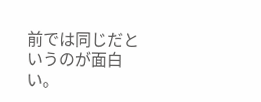前では同じだというのが面白い。